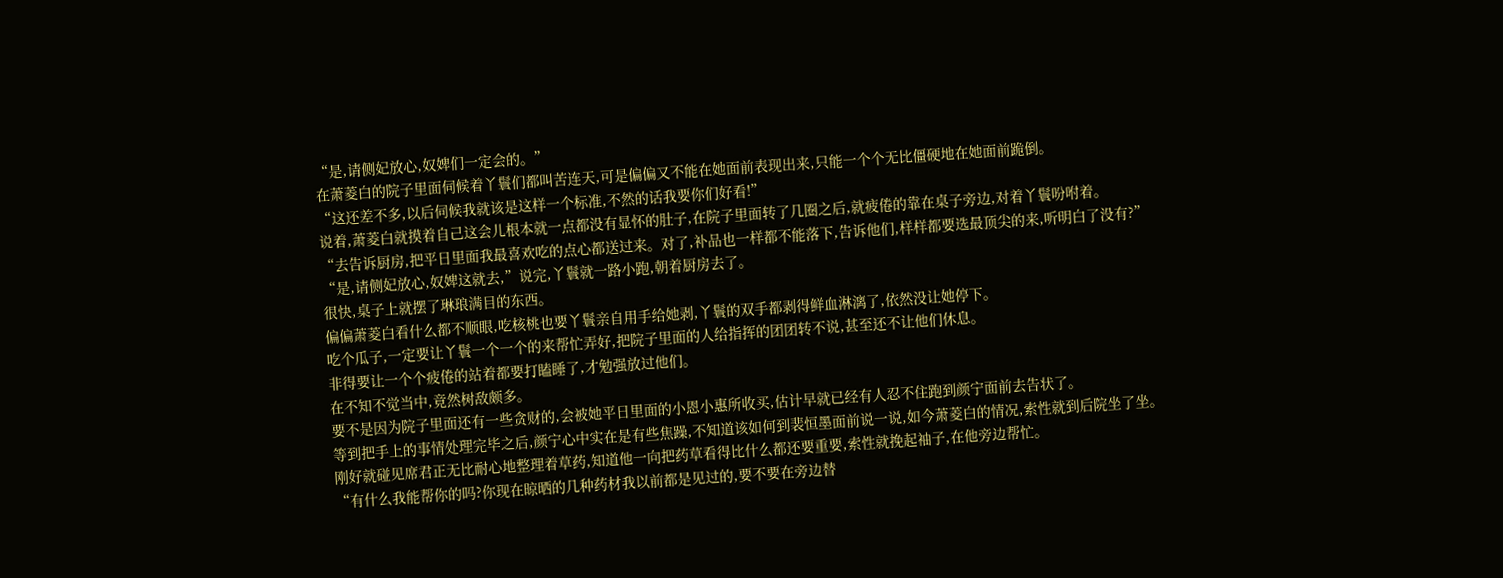“是,请侧妃放心,奴婢们一定会的。”
在萧菱白的院子里面伺候着丫鬟们都叫苦连天,可是偏偏又不能在她面前表现出来,只能一个个无比僵硬地在她面前跪倒。
“这还差不多,以后伺候我就该是这样一个标准,不然的话我要你们好看!”
说着,萧菱白就摸着自己这会儿根本就一点都没有显怀的肚子,在院子里面转了几圈之后,就疲倦的靠在桌子旁边,对着丫鬟吩咐着。
“去告诉厨房,把平日里面我最喜欢吃的点心都送过来。对了,补品也一样都不能落下,告诉他们,样样都要选最顶尖的来,听明白了没有?”
“是,请侧妃放心,奴婢这就去,”说完,丫鬟就一路小跑,朝着厨房去了。
很快,桌子上就摆了琳琅满目的东西。
偏偏萧菱白看什么都不顺眼,吃核桃也要丫鬟亲自用手给她剥,丫鬟的双手都剥得鲜血淋漓了,依然没让她停下。
吃个瓜子,一定要让丫鬟一个一个的来帮忙弄好,把院子里面的人给指挥的团团转不说,甚至还不让他们休息。
非得要让一个个疲倦的站着都要打瞌睡了,才勉强放过他们。
在不知不觉当中,竟然树敌颇多。
要不是因为院子里面还有一些贪财的,会被她平日里面的小恩小惠所收买,估计早就已经有人忍不住跑到颜宁面前去告状了。
等到把手上的事情处理完毕之后,颜宁心中实在是有些焦躁,不知道该如何到裴恒墨面前说一说,如今萧菱白的情况,索性就到后院坐了坐。
刚好就碰见席君正无比耐心地整理着草药,知道他一向把药草看得比什么都还要重要,索性就挽起袖子,在他旁边帮忙。
“有什么我能帮你的吗?你现在晾晒的几种药材我以前都是见过的,要不要在旁边替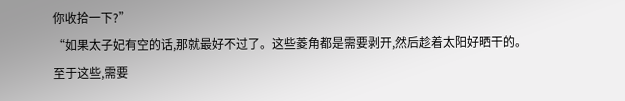你收拾一下?”
“如果太子妃有空的话,那就最好不过了。这些菱角都是需要剥开,然后趁着太阳好晒干的。至于这些,需要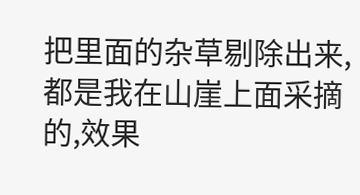把里面的杂草剔除出来,都是我在山崖上面采摘的,效果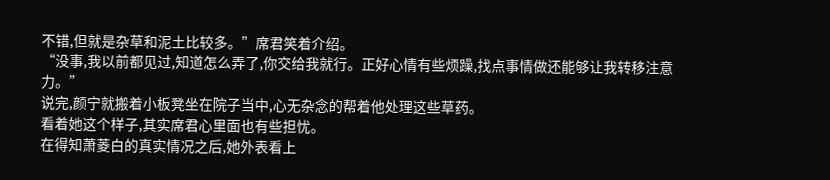不错,但就是杂草和泥土比较多。”席君笑着介绍。
“没事,我以前都见过,知道怎么弄了,你交给我就行。正好心情有些烦躁,找点事情做还能够让我转移注意力。”
说完,颜宁就搬着小板凳坐在院子当中,心无杂念的帮着他处理这些草药。
看着她这个样子,其实席君心里面也有些担忧。
在得知萧菱白的真实情况之后,她外表看上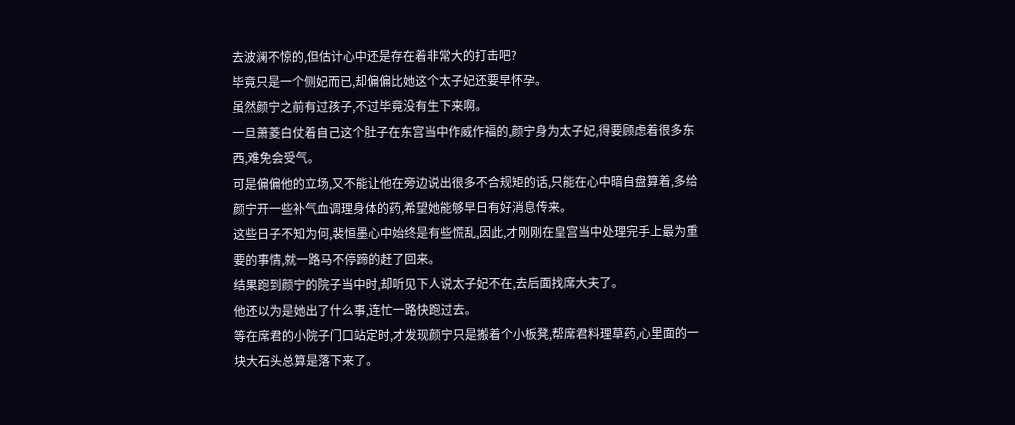去波澜不惊的,但估计心中还是存在着非常大的打击吧?
毕竟只是一个侧妃而已,却偏偏比她这个太子妃还要早怀孕。
虽然颜宁之前有过孩子,不过毕竟没有生下来啊。
一旦萧菱白仗着自己这个肚子在东宫当中作威作福的,颜宁身为太子妃,得要顾虑着很多东西,难免会受气。
可是偏偏他的立场,又不能让他在旁边说出很多不合规矩的话,只能在心中暗自盘算着,多给颜宁开一些补气血调理身体的药,希望她能够早日有好消息传来。
这些日子不知为何,裴恒墨心中始终是有些慌乱,因此,才刚刚在皇宫当中处理完手上最为重要的事情,就一路马不停蹄的赶了回来。
结果跑到颜宁的院子当中时,却听见下人说太子妃不在,去后面找席大夫了。
他还以为是她出了什么事,连忙一路快跑过去。
等在席君的小院子门口站定时,才发现颜宁只是搬着个小板凳,帮席君料理草药,心里面的一块大石头总算是落下来了。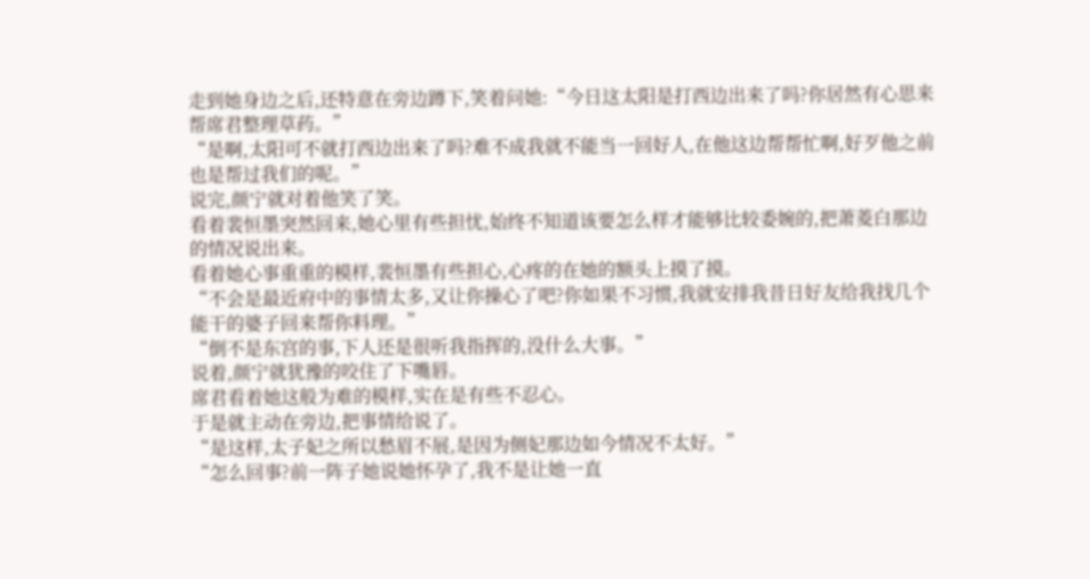走到她身边之后,还特意在旁边蹲下,笑着问她:“今日这太阳是打西边出来了吗?你居然有心思来帮席君整理草药。”
“是啊,太阳可不就打西边出来了吗?难不成我就不能当一回好人,在他这边帮帮忙啊,好歹他之前也是帮过我们的呢。”
说完,颜宁就对着他笑了笑。
看着裴恒墨突然回来,她心里有些担忧,始终不知道该要怎么样才能够比较委婉的,把萧菱白那边的情况说出来。
看着她心事重重的模样,裴恒墨有些担心,心疼的在她的额头上摸了摸。
“不会是最近府中的事情太多,又让你操心了吧?你如果不习惯,我就安排我昔日好友给我找几个能干的婆子回来帮你料理。”
“倒不是东宫的事,下人还是很听我指挥的,没什么大事。”
说着,颜宁就犹豫的咬住了下嘴唇。
席君看着她这般为难的模样,实在是有些不忍心。
于是就主动在旁边,把事情给说了。
“是这样,太子妃之所以愁眉不展,是因为侧妃那边如今情况不太好。”
“怎么回事?前一阵子她说她怀孕了,我不是让她一直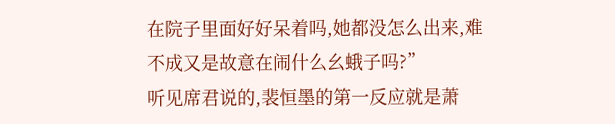在院子里面好好呆着吗,她都没怎么出来,难不成又是故意在闹什么幺蛾子吗?”
听见席君说的,裴恒墨的第一反应就是萧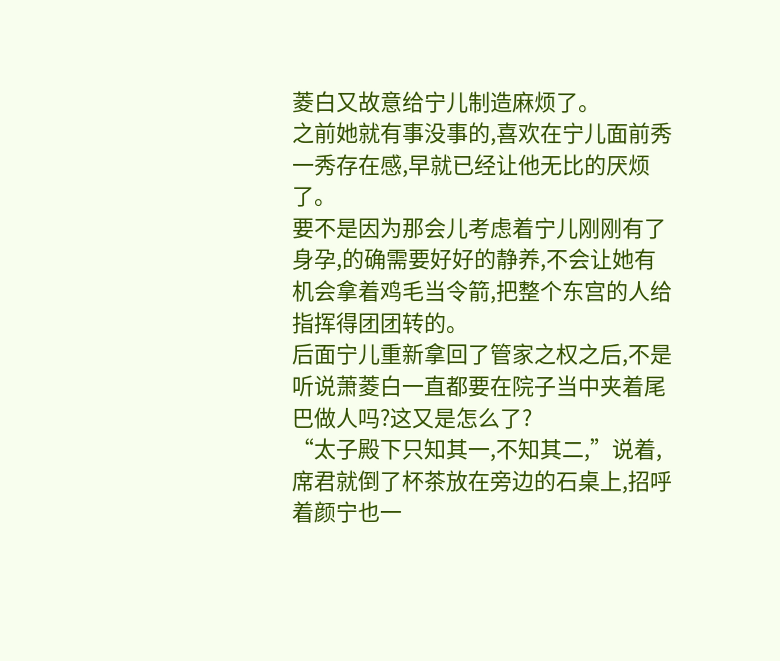菱白又故意给宁儿制造麻烦了。
之前她就有事没事的,喜欢在宁儿面前秀一秀存在感,早就已经让他无比的厌烦了。
要不是因为那会儿考虑着宁儿刚刚有了身孕,的确需要好好的静养,不会让她有机会拿着鸡毛当令箭,把整个东宫的人给指挥得团团转的。
后面宁儿重新拿回了管家之权之后,不是听说萧菱白一直都要在院子当中夹着尾巴做人吗?这又是怎么了?
“太子殿下只知其一,不知其二,”说着,席君就倒了杯茶放在旁边的石桌上,招呼着颜宁也一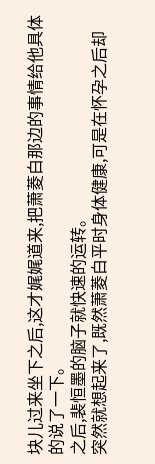块儿过来坐下之后,这才娓娓道来,把萧菱白那边的事情给他具体的说了一下。
之后,裴恒墨的脑子就快速的运转。
突然就想起来了,既然萧菱白平时身体健康,可是在怀孕之后却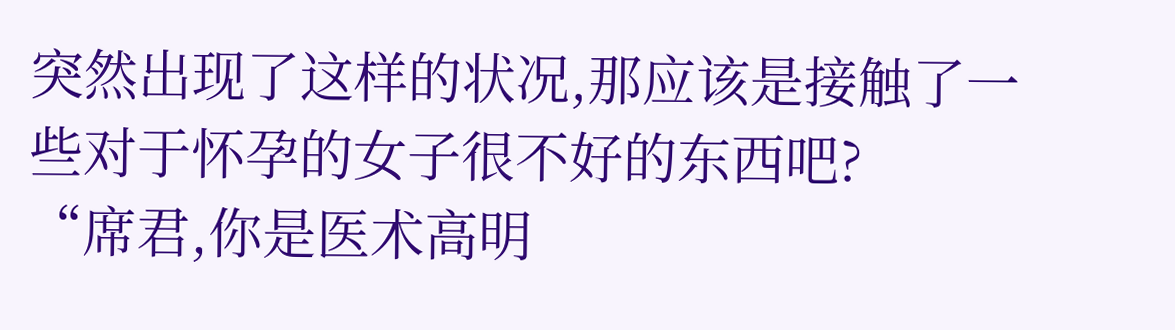突然出现了这样的状况,那应该是接触了一些对于怀孕的女子很不好的东西吧?
“席君,你是医术高明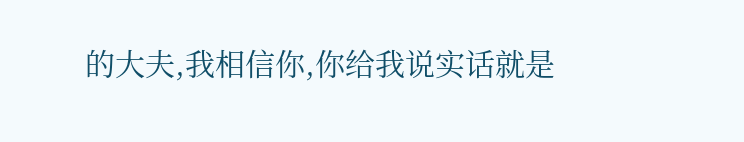的大夫,我相信你,你给我说实话就是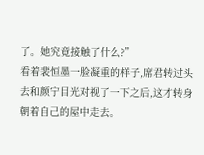了。她究竟接触了什么?”
看着裴恒墨一脸凝重的样子,席君转过头去和颜宁目光对视了一下之后,这才转身朝着自己的屋中走去。